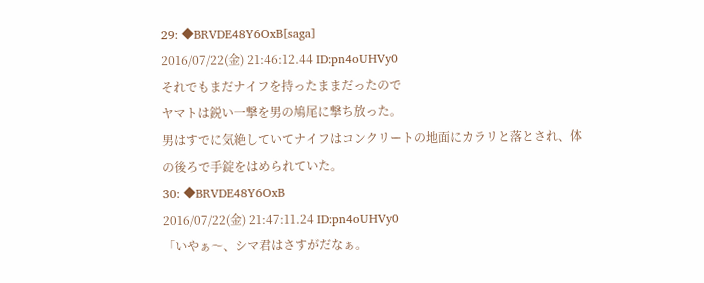29: ◆BRVDE48Y6OxB[saga]
2016/07/22(金) 21:46:12.44 ID:pn4oUHVy0
それでもまだナイフを持ったままだったので
ヤマトは鋭い一撃を男の鳩尾に撃ち放った。
男はすでに気絶していてナイフはコンクリートの地面にカラリと落とされ、体の後ろで手錠をはめられていた。
30: ◆BRVDE48Y6OxB
2016/07/22(金) 21:47:11.24 ID:pn4oUHVy0
「いやぁ〜、シマ君はさすがだなぁ。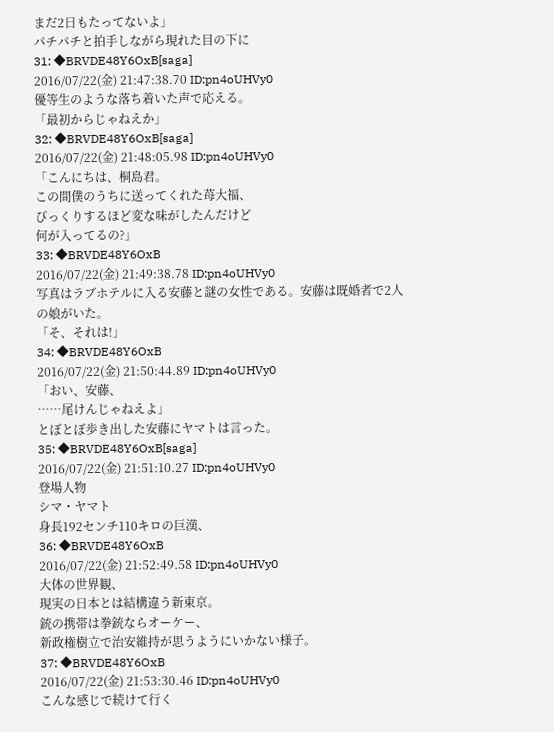まだ2日もたってないよ」
パチパチと拍手しながら現れた目の下に
31: ◆BRVDE48Y6OxB[saga]
2016/07/22(金) 21:47:38.70 ID:pn4oUHVy0
優等生のような落ち着いた声で応える。
「最初からじゃねえか」
32: ◆BRVDE48Y6OxB[saga]
2016/07/22(金) 21:48:05.98 ID:pn4oUHVy0
「こんにちは、桐島君。
この間僕のうちに送ってくれた苺大福、
びっくりするほど変な味がしたんだけど
何が入ってるの?」
33: ◆BRVDE48Y6OxB
2016/07/22(金) 21:49:38.78 ID:pn4oUHVy0
写真はラブホテルに入る安藤と謎の女性である。安藤は既婚者で2人の娘がいた。
「そ、それは!」
34: ◆BRVDE48Y6OxB
2016/07/22(金) 21:50:44.89 ID:pn4oUHVy0
「おい、安藤、
……尾けんじゃねえよ」
とぼとぼ歩き出した安藤にヤマトは言った。
35: ◆BRVDE48Y6OxB[saga]
2016/07/22(金) 21:51:10.27 ID:pn4oUHVy0
登場人物
シマ・ヤマト
身長192センチ110キロの巨漢、
36: ◆BRVDE48Y6OxB
2016/07/22(金) 21:52:49.58 ID:pn4oUHVy0
大体の世界観、
現実の日本とは結構違う新東京。
銃の携帯は拳銃ならオーケー、
新政権樹立で治安維持が思うようにいかない様子。
37: ◆BRVDE48Y6OxB
2016/07/22(金) 21:53:30.46 ID:pn4oUHVy0
こんな感じで続けて行く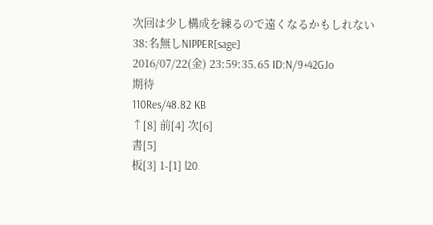次回は少し構成を練るので遠くなるかもしれない
38:名無しNIPPER[sage]
2016/07/22(金) 23:59:35.65 ID:N/9+42GJo
期待
110Res/48.82 KB
↑[8] 前[4] 次[6]
書[5]
板[3] 1-[1] l20